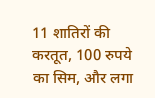11 शातिरों की करतूत, 100 रुपये का सिम, और लगा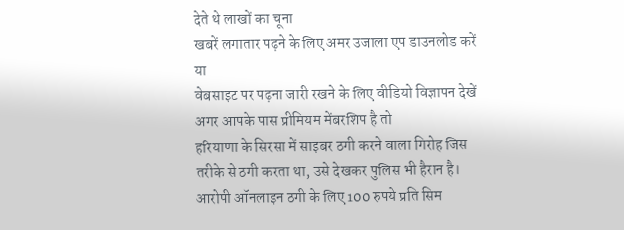देते थे लाखों का चूना
खबरें लगातार पढ़ने के लिए अमर उजाला एप डाउनलोड करें
या
वेबसाइट पर पढ़ना जारी रखने के लिए वीडियो विज्ञापन देखें
अगर आपके पास प्रीमियम मेंबरशिप है तो
हरियाणा के सिरसा में साइबर ठगी करने वाला गिरोह जिस तरीके से ठगी करता था, उसे देखकर पुलिस भी हैरान है। आरोपी ऑनलाइन ठगी के लिए 100 रुपये प्रति सिम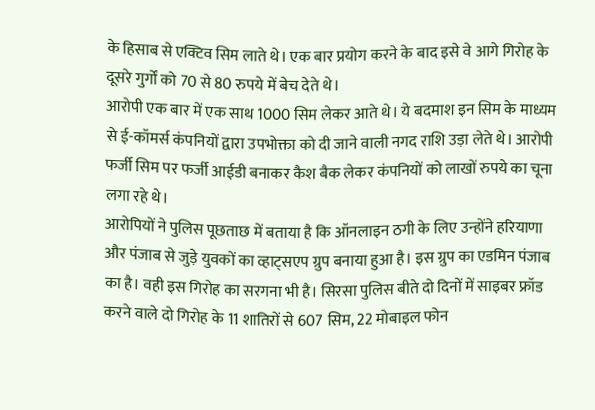के हिसाब से एक्टिव सिम लाते थे। एक बार प्रयोग करने के बाद इसे वे आगे गिरोह के दूसरे गुर्गों को 70 से 80 रुपये में बेच देते थे।
आरोपी एक बार में एक साथ 1000 सिम लेकर आते थे। ये बदमाश इन सिम के माध्यम से ई-कॉमर्स कंपनियों द्वारा उपभोक्ता को दी जाने वाली नगद राशि उड़ा लेते थे। आरोपी फर्जी सिम पर फर्जी आईडी बनाकर कैश बैक लेकर कंपनियों को लाखों रुपये का चूना लगा रहे थे।
आरोपियों ने पुलिस पूछताछ में बताया है कि ऑनलाइन ठगी के लिए उन्होंने हरियाणा और पंजाब से जुड़े युवकों का व्हाट्सएप ग्रुप बनाया हुआ है। इस ग्रुप का एडमिन पंजाब का है। वही इस गिरोह का सरगना भी है। सिरसा पुलिस बीते दो दिनों में साइबर फ्रॉड करने वाले दो गिरोह के 11 शातिरों से 607 सिम, 22 मोबाइल फोन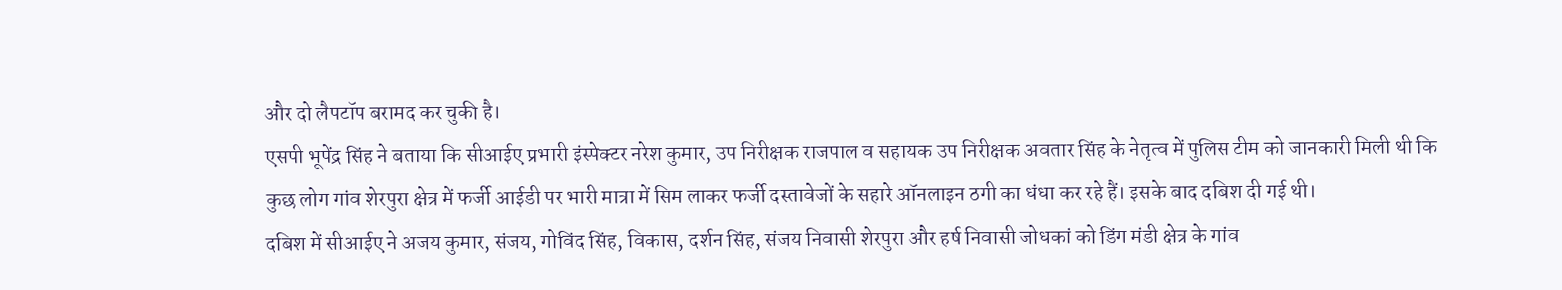और दो लैपटॉप बरामद कर चुकी है।
एसपी भूपेंद्र सिंह ने बताया कि सीआईए प्रभारी इंस्पेक्टर नरेश कुमार, उप निरीक्षक राजपाल व सहायक उप निरीक्षक अवतार सिंह के नेतृत्व में पुलिस टीम को जानकारी मिली थी कि कुछ लोग गांव शेरपुरा क्षेत्र में फर्जी आईडी पर भारी मात्रा में सिम लाकर फर्जी दस्तावेजों के सहारे ऑनलाइन ठगी का धंधा कर रहे हैं। इसके बाद दबिश दी गई थी।
दबिश में सीआईए ने अजय कुमार, संजय, गोविंद सिंह, विकास, दर्शन सिंह, संजय निवासी शेरपुरा और हर्ष निवासी जोधकां को डिंग मंडी क्षेत्र के गांव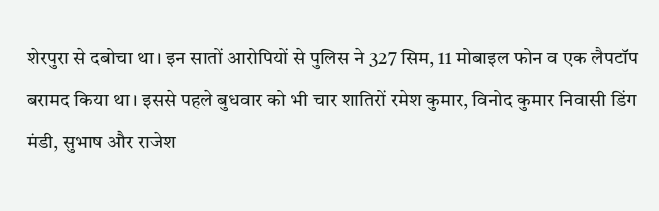शेरपुरा से दबोचा था। इन सातों आरोपियों से पुलिस ने 327 सिम, 11 मोबाइल फोन व एक लैपटॉप बरामद किया था। इससे पहले बुधवार को भी चार शातिरों रमेश कुमार, विनोद कुमार निवासी डिंग मंडी, सुभाष और राजेश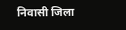निवासी जिला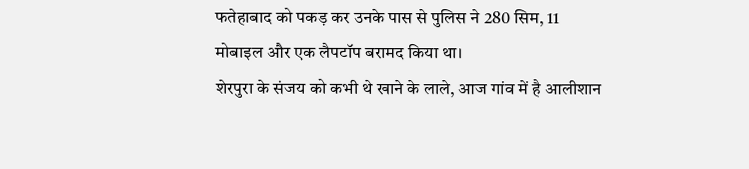फतेहाबाद को पकड़ कर उनके पास से पुलिस ने 280 सिम, 11 मोबाइल और एक लैपटॉप बरामद किया था।
शेरपुरा के संजय को कभी थे खाने के लाले, आज गांव में है आलीशान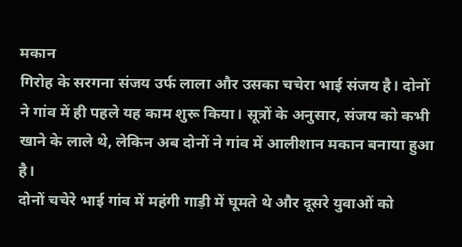मकान
गिरोह के सरगना संजय उर्फ लाला और उसका चचेरा भाई संजय है। दोनों ने गांव में ही पहले यह काम शुरू किया। सूत्रों के अनुसार, संजय को कभी खाने के लाले थे, लेकिन अब दोनों ने गांव में आलीशान मकान बनाया हुआ है।
दोनों चचेरे भाई गांव में महंगी गाड़ी में घूमते थे और दूसरे युवाओं को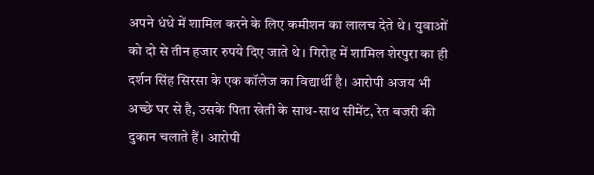अपने धंधे में शामिल करने के लिए कमीशन का लालच देते थे। युवाओं को दो से तीन हजार रुपये दिए जाते थे। गिरोह में शामिल शेरपुरा का ही दर्शन सिंह सिरसा के एक कॉलेज का विद्यार्थी है। आरोपी अजय भी अच्छे घर से है, उसके पिता खेती के साथ-साथ सीमेंट, रेत बजरी की दुकान चलाते हैं। आरोपी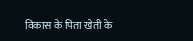विकास के पिता खेती के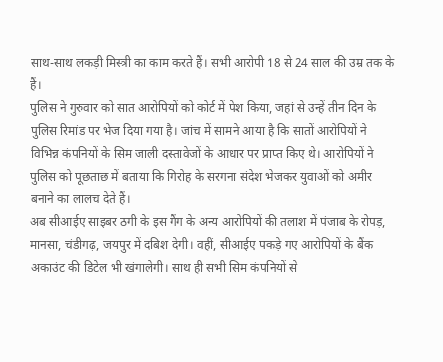साथ-साथ लकड़ी मिस्त्री का काम करते हैं। सभी आरोपी 18 से 24 साल की उम्र तक के हैं।
पुलिस ने गुरुवार को सात आरोपियों को कोर्ट में पेश किया, जहां से उन्हें तीन दिन के पुलिस रिमांड पर भेज दिया गया है। जांच में सामने आया है कि सातों आरोपियों ने विभिन्न कंपनियों के सिम जाली दस्तावेजों के आधार पर प्राप्त किए थे। आरोपियों ने पुलिस को पूछताछ में बताया कि गिरोह के सरगना संदेश भेजकर युवाओं को अमीर बनाने का लालच देते हैं।
अब सीआईए साइबर ठगी के इस गैंग के अन्य आरोपियों की तलाश में पंजाब के रोपड़, मानसा, चंडीगढ़, जयपुर में दबिश देगी। वहीं, सीआईए पकड़े गए आरोपियों के बैंक अकाउंट की डिटेल भी खंगालेगी। साथ ही सभी सिम कंपनियों से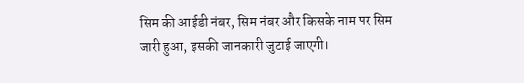सिम की आईडी नंबर, सिम नंबर और किसके नाम पर सिम जारी हुआ, इसकी जानकारी जुटाई जाएगी।